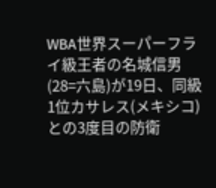WBA世界スーパーフライ級王者の名城信男(28=六島)が19日、同級1位カサレス(メキシコ)との3度目の防衛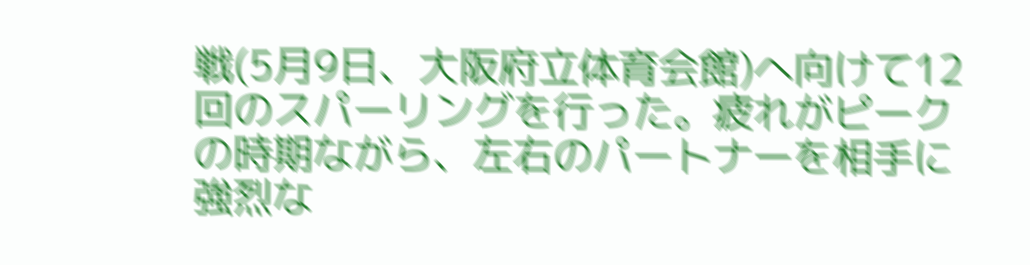戦(5月9日、大阪府立体育会館)へ向けて12回のスパーリングを行った。疲れがピークの時期ながら、左右のパートナーを相手に強烈な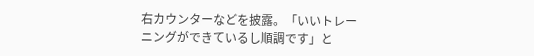右カウンターなどを披露。「いいトレーニングができているし順調です」と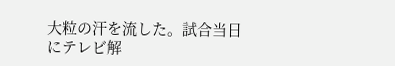大粒の汗を流した。試合当日にテレビ解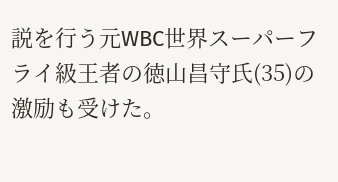説を行う元WBC世界スーパーフライ級王者の徳山昌守氏(35)の激励も受けた。